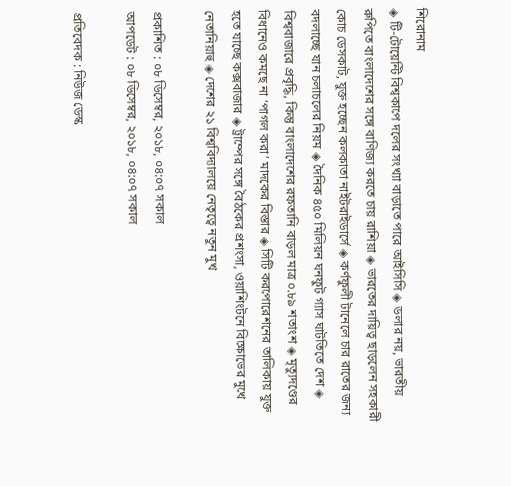শিরোনাম
◈ টি-টো‌য়ে‌ন্টি বিশ্বকাপে দলের সংখ্যা বাড়াতে পারে আইসিসি ◈ ডলার নয়, ভারতীয় রুপিতে বাংলাদেশের সঙ্গে বাণিজ্য করতে চায় রাশিয়া ◈ ভারতের দায়িত্ব ছাড়লেন সহকারী কোচ ডেসকাট, যুক্ত হচ্ছেন কলকাতা নাইটরাইডা‌র্সে ◈ কর্ণফুলী টানেলে চার রাতের জন্য বদলাচ্ছে যান চলাচলের নিয়ম ◈ দৈনিক ৪৫০ মিলিয়ন ঘনফুট গ্যাস ঘাটতিতে দেশ ◈ বিশ্ববাজারে প্রবৃদ্ধি, কিন্তু বাংলাদেশের রফতানি বাড়ল মাত্র ০.৮৯ শতাংশ ◈ মৃত্যুদণ্ডের বিধানেও কমছে না ‘পাগল করা’ মাদকের বিস্তার ◈ সিটি করপোরেশনের তালিকায় যুক্ত হতে যাচ্ছে কক্সবাজার ◈ ট্রাম্পের সঙ্গে বৈঠকের প্রশংসা, ওয়াশিংটনে বিক্ষোভের মুখে নেতানিয়াহু ◈ দেশের ২১ বিশ্ববিদ্যালয়ে নেতৃত্বে নতুন মুখ

প্রকাশিত : ০৮ ডিসেম্বর, ২০১৮, ০৪:০৭ সকাল
আপডেট : ০৮ ডিসেম্বর, ২০১৮, ০৪:০৭ সকাল

প্রতিবেদক : নিউজ ডেস্ক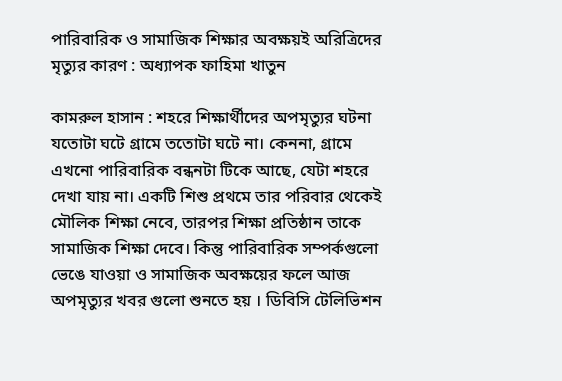পারিবারিক ও সামাজিক শিক্ষার অবক্ষয়ই অরিত্রিদের মৃত্যুর কারণ : অধ্যাপক ফাহিমা খাতুন

কামরুল হাসান : শহরে শিক্ষার্থীদের অপমৃত্যুর ঘটনা যতোটা ঘটে গ্রামে ততোটা ঘটে না। কেননা, গ্রামে এখনো পারিবারিক বন্ধনটা টিকে আছে, যেটা শহরে দেখা যায় না। একটি শিশু প্রথমে তার পরিবার থেকেই মৌলিক শিক্ষা নেবে, তারপর শিক্ষা প্রতিষ্ঠান তাকে সামাজিক শিক্ষা দেবে। কিন্তু পারিবারিক সম্পর্কগুলো ভেঙে যাওয়া ও সামাজিক অবক্ষয়ের ফলে আজ অপমৃত্যুর খবর গুলো শুনতে হয় । ডিবিসি টেলিভিশন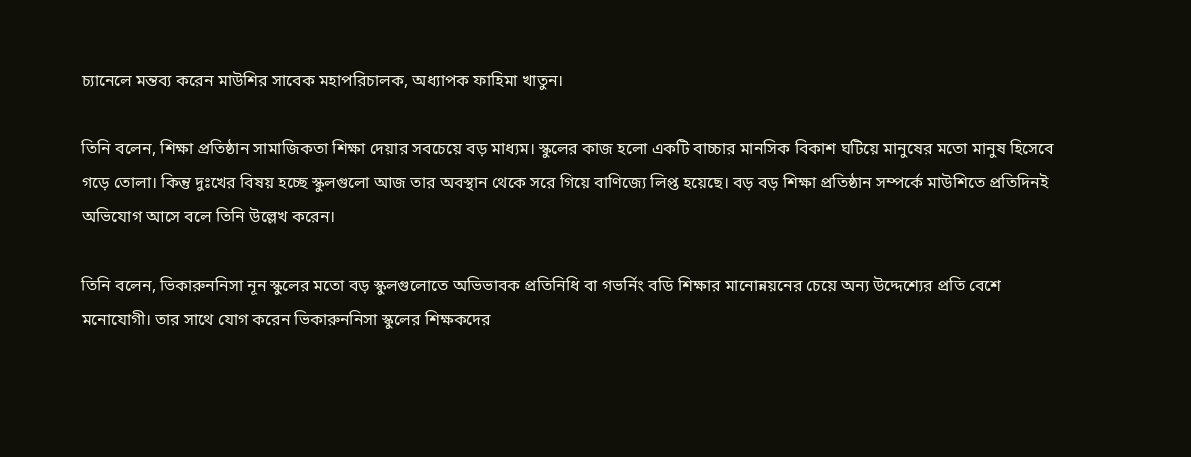চ্যানেলে মন্তব্য করেন মাউশির সাবেক মহাপরিচালক, অধ্যাপক ফাহিমা খাতুন।

তিনি বলেন, শিক্ষা প্রতিষ্ঠান সামাজিকতা শিক্ষা দেয়ার সবচেয়ে বড় মাধ্যম। স্কুলের কাজ হলো একটি বাচ্চার মানসিক বিকাশ ঘটিয়ে মানুষের মতো মানুষ হিসেবে গড়ে তোলা। কিন্তু দুঃখের বিষয় হচ্ছে স্কুলগুলো আজ তার অবস্থান থেকে সরে গিয়ে বাণিজ্যে লিপ্ত হয়েছে। বড় বড় শিক্ষা প্রতিষ্ঠান সম্পর্কে মাউশিতে প্রতিদিনই অভিযোগ আসে বলে তিনি উল্লেখ করেন।

তিনি বলেন, ভিকারুননিসা নূন স্কুলের মতো বড় স্কুলগুলোতে অভিভাবক প্রতিনিধি বা গভর্নিং বডি শিক্ষার মানোন্নয়নের চেয়ে অন্য উদ্দেশ্যের প্রতি বেশে মনোযোগী। তার সাথে যোগ করেন ভিকারুননিসা স্কুলের শিক্ষকদের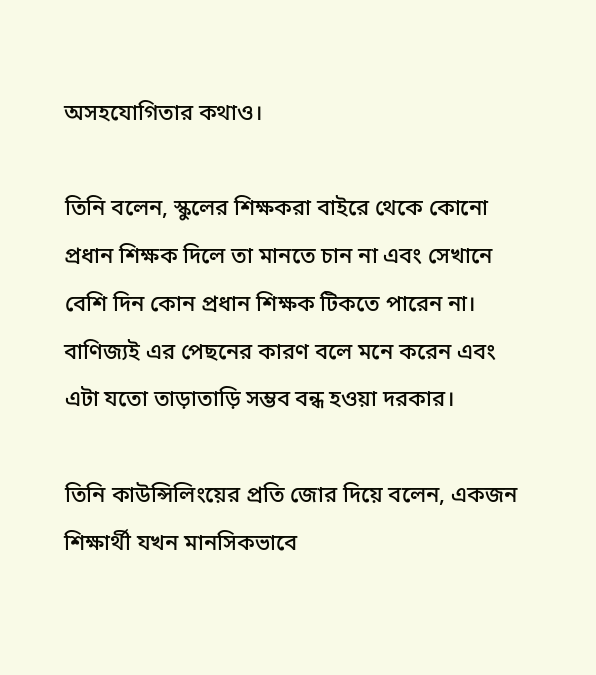অসহযোগিতার কথাও।

তিনি বলেন, স্কুলের শিক্ষকরা বাইরে থেকে কোনো প্রধান শিক্ষক দিলে তা মানতে চান না এবং সেখানে বেশি দিন কোন প্রধান শিক্ষক টিকতে পারেন না। বাণিজ্যই এর পেছনের কারণ বলে মনে করেন এবং এটা যতো তাড়াতাড়ি সম্ভব বন্ধ হওয়া দরকার।

তিনি কাউন্সিলিংয়ের প্রতি জোর দিয়ে বলেন, একজন শিক্ষার্থী যখন মানসিকভাবে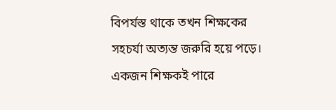বিপর্যস্ত থাকে তখন শিক্ষকের সহচর্যা অত্যন্ত জরুরি হয়ে পড়ে। একজন শিক্ষকই পারে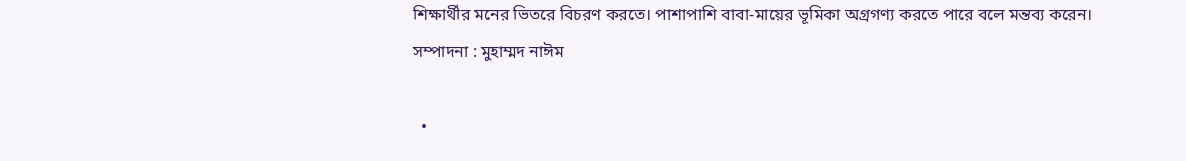শিক্ষার্থীর মনের ভিতরে বিচরণ করতে। পাশাপাশি বাবা-মায়ের ভূমিকা অগ্রগণ্য করতে পারে বলে মন্তব্য করেন। সম্পাদনা : মুহাম্মদ নাঈম

  •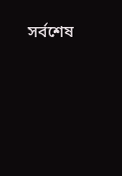সর্বশেষ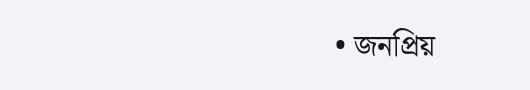• জনপ্রিয়